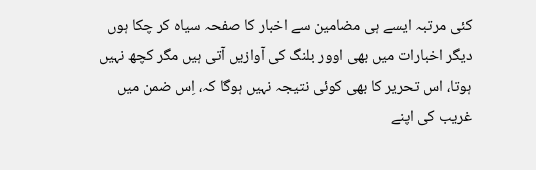کئی مرتبہ ایسے ہی مضامین سے اخبار کا صفحہ سیاہ کر چکا ہوں دیگر اخبارات میں بھی اوور بلنگ کی آوازیں آتی ہیں مگر کچھ نہیں ہوتا، اس تحریر کا بھی کوئی نتیجہ نہیں ہوگا کہ، اِس ضمن میں غریب کی اپنے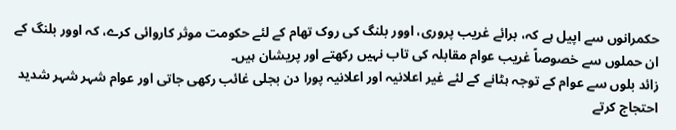حکمرانوں سے اپیل ہے کہ، برائے غریب پروری، اوور بلنگ کی روک تھام کے لئے حکومت موثر کاروائی کرے، کہ اوور بلنگ کے ان حملوں سے خصوصاً غریب عوام مقابلہ کی تاب نہیں رکھتے اور پریشان ہیں۔
زائد بلوں سے عوام کے توجہ ہٹانے کے لئے غیر اعلانیہ اور اعلانیہ پورا دن بجلی غائب رکھی جاتی اور عوام شہر شہر شدید احتجاج کرتے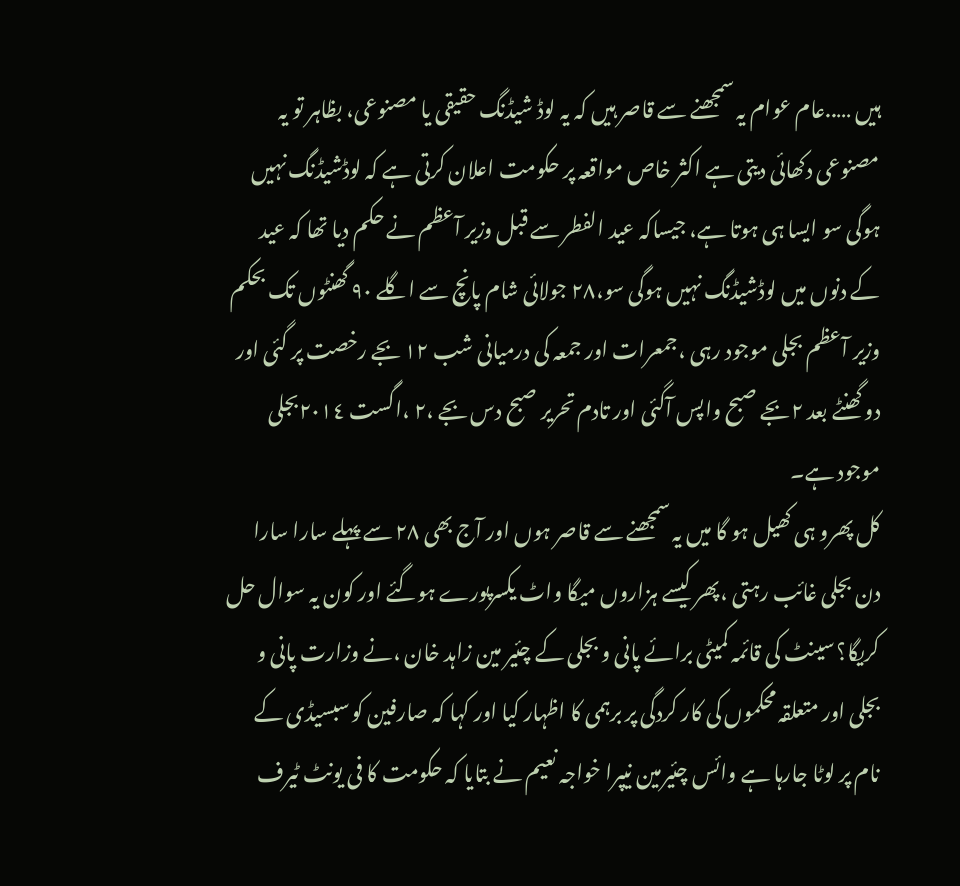ہیں …..عام عوام یہ سمجھنے سے قاصر ہیں کہ یہ لوڈ شیڈنگ حقیقی یا مصنوعی، بظاہر تو یہ مصنوعی دکھائی دیتی ہے اکثر خاص مواقعہ پر حکومت اعلان کرتی ہے کہ لوڈشیڈنگ نہیں ہوگی سو ایسا ہی ہوتا ہے، جیساکہ عید الفطر سے قبل وزیر آعظم نے حکم دیا تھا کہ عید کے دنوں میں لوڈشیڈنگ نہیں ہوگی سو،٢٨ جولائی شام پانچ سے اگلے ٩٠ گھنٹوں تک بحکم وزیر آعظم بجلی موجود رہی ،جمعرات اور جمعہ کی درمیانی شب ١٢ بجے رخصت پر گئی اور دو گھنٹے بعد ٢بجے صبح واپس آگئی اور تادم تحریر صبح دس بجے ،٢ ،اگست ٢٠١٤بجلی موجود ہے۔
کل پھرو ہی کھیل ہو گا میں یہ سمجھنے سے قاصر ہوں اور آج بھی ٢٨ سے پہلے سارا سارا دن بجلی غائب رہتی ،پھر کیسے ہزاروں میگا واٹ یکسرپورے ہوگئے اور کون یہ سوال حل کریگا؟ سینٹ کی قائمہ کمیٹی برائے پانی و بجلی کے چئیر مین زاہد خان ،نے وزارت پانی و بجلی اور متعلقہ محکموں کی کار کردگی پر برہمی کا اظہار کیا اور کہا کہ صارفین کو سبسیڈی کے نام پر لوٹا جارہا ہے وائس چئیرمین نیپرا خواجہ نعیم نے بتایا کہ حکومت کا فی یونٹ ٹیرف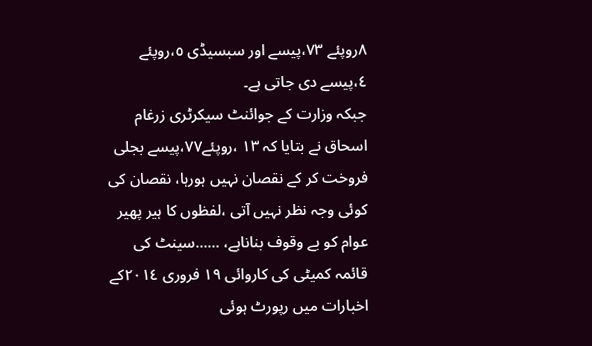٨روپئے ٧٣،پیسے اور سبسیڈی ٥،روپئے ٤،پیسے دی جاتی ہے۔
جبکہ وزارت کے جوائنٹ سیکرٹری زرغام اسحاق نے بتایا کہ ١٣ ،روپئے٧٧،پیسے بجلی فروخت کر کے نقصان نہیں ہورہا، نقصان کی کوئی وجہ نظر نہیں آتی ،لفظوں کا ہیر پھیر عوام کو بے وقوف بناناہے، ……سینٹ کی قائمہ کمیٹی کی کاروائی ١٩ فروری ٢٠١٤کے اخبارات میں رپورٹ ہوئی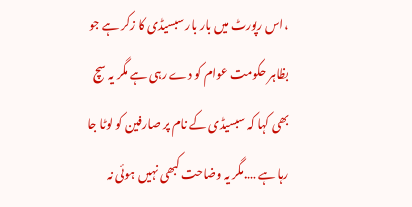،اس رپورٹ میں بار بار سبسیڈی کا زکر ہے جو بظاہر حکومت عوام کو دے رہی ہے مگر یہ سچ بھی کہا کہ سبسیڈی کے نام پر صارفین کو لوٹا جا رہا ہے ….مگر یہ وضاحت کبھی نہیں ہوئی نہ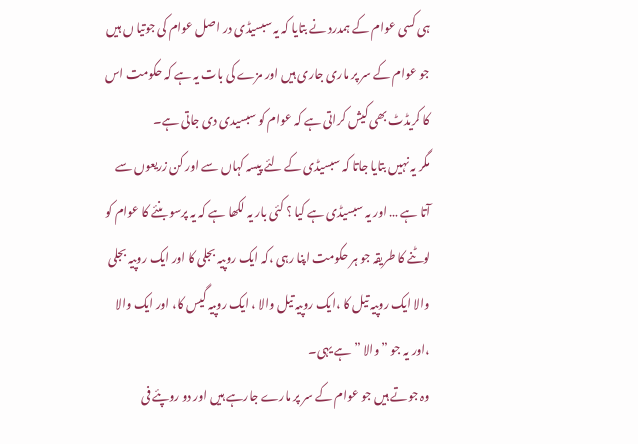ہی کسی عوام کے ہمدرد نے بتایا کہ یہ سبسیڈی در اصل عوام کی جوتیا ں ہیں جو عوام کے سر پر ماری جاری ہیں اور مزے کی بات یہ ہے کہ حکومت اس کا کریڈٹ بھی کیش کراتی ہے کہ عوام کو سبسیدی دی جاتی ہے۔
مگر یہ نہیں بتایا جاتا کہ سبسیڈی کے لئے پیسہ کہاں سے اور کن زریعوں سے آتا ہے … اور یہ سبسیڈی ہے کیا ؟ کئی بار یہ لکھا ہے کہ یہ پرسو بنئے کا عوام کو لوٹنے کا طریقہ جو ہر حکومت اپنا رہی ،کہ ایک روپیہ بجلی کا اور ایک روپیہ بجلی والا ایک روپیہ تیل کا ،ایک روپیہ تیل والا ، ایک روپیہ گیس کا، اور ایک والا ،اور یہ جو ”والا ” ہے یہی۔
وہ جوتے ہیں جو عوام کے سر پر مارے جارہے ہیں اور دو روپئے فی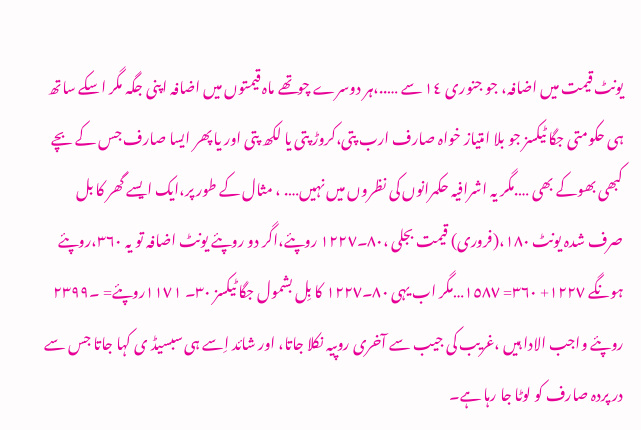یونٹ قیمت میں اضافہ، جو جنوری ١٤ سے …..،ہر دوسرے چوتھے ماہ قیمتوں میں اضافہ اپنی جگہ مگر اسکے ساتھ ہی حکومتی جگا ٹیکسز جو بلا امتیاز خواہ صارف ارب پتی،کروڑ پتی یا لکھ پتی اور یا پھر ایسا صارف جس کے بچے کبھی بھوکے بھی ….مگر یہ اشرافیہ حکمرانوں کی نظروں میں نہیں…. ، مثال کے طور پر،ایک ایسے گھر کا بل صرف شدہ یونٹ ١٨٠،(فروری) قیمت بجلی ،٨٠۔١٢٢٧ روپئے،اگر دو روپئے یونٹ اضافہ تو یہ ٣٦٠،روپئے ہونگے ١٢٢٧+ ٣٦٠= ١٥٨٧…مگر اب یہی ٨٠۔١٢٢٧ کا بِل بشمول جگا ٹیکسز ٣٠۔ ١١٧١روپئے= ۔٢٣٩٩ روپئے واجب الادا ہیں ،غریب کی جیب سے آخری روپیہ نکلا جاتا، اور شائد اِسے ہی سبسیڈ ی کہا جاتا جس سے در پردہ صارف کو لوٹا جا رہا ہے۔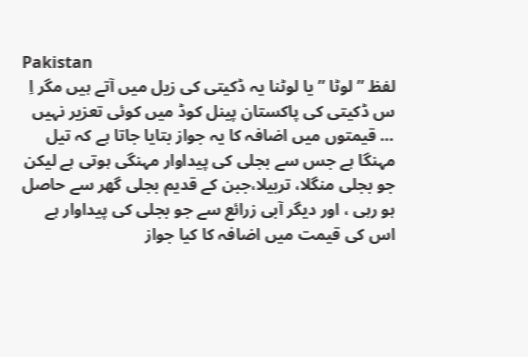Pakistan
لفظ ” لوٹا ”یا لوٹنا یہ ڈکیتی کی زیل میں آتے ہیں مگر اِ س ڈکیتی کی پاکستان پینل کوڈ میں کوئی تعزیر نہیں … قیمتوں میں اضافہ کا یہ جواز بتایا جاتا ہے کہ تیل مہنگا ہے جس سے بجلی کی پیداوار مہنگی ہوتی ہے لیکن جو بجلی منگلا، تربیلا،جبن کے قدیم بجلی گھر سے حاصل ہو رہی ، اور دیگر آبی زرائع سے جو بجلی کی پیداوار ہے اس کی قیمت میں اضافہ کا کیا جواز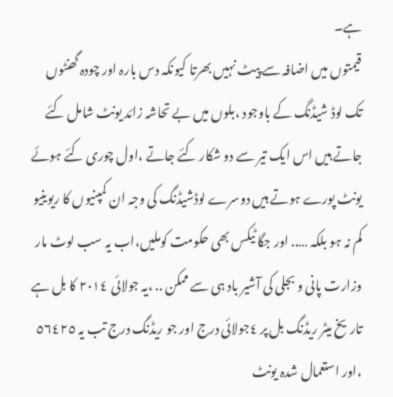ہے۔
قیمتوں میں اضافہ سے پیٹ نہیں بھرتا کیونکہ دس بارہ اور چودہ گھنٹوں تک لوڈ شیڈنگ کے باوجود ،بلوں میں بے تحاشہ زائد یونٹ شامل کئے جاتے ہیں اس ایک تیر سے دو شکار کئے جاتے ،اول چوری کئے ہوئے یونٹ پورے ہوتے ہیں دوسرے لوڈشیڈنگ کی وجہ ان کمپنیوں کا ریوینیو کم نہ ہو بلکہ ….. اور جگا ٹیکس بھی حکومت کوملیں،اب یہ سب لوٹ مار وزارت پانی و بجلی کی آشیر باد ہی سے ممکن .. ،یہ جولائی ٢٠١٤ کا بل ہے تاریخ میٹر ریڈنگ بل پر ٤جولائی درج اور جو ریڈنگ درج تب یہ ٥٦٤٢٥ ،اور استعمال شدہ یونٹ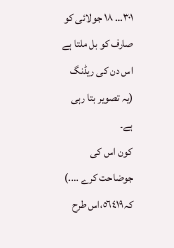٣٠١… ١٨ جولائی کو صارف کو بل ملتا ہے اس دن کی ریڈنگ (یہ تصویر بتا رہی ہے۔
کون اس کی جوضاحت کرے ….) کہ٥٦٤١٩،اس طرح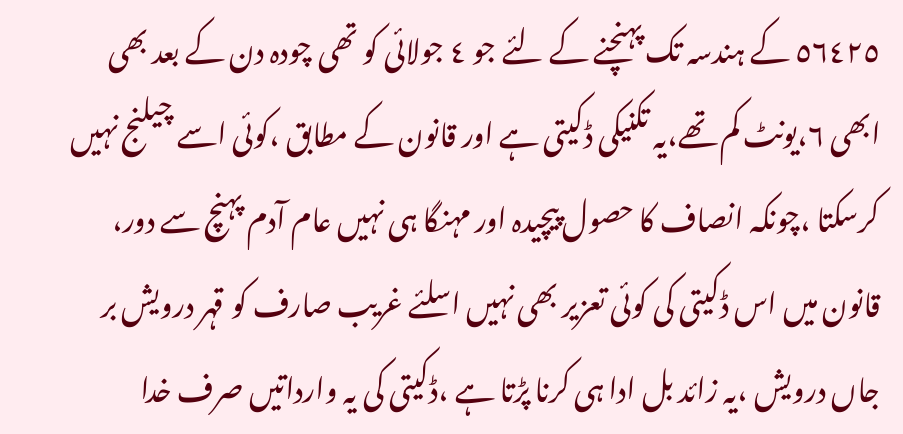٥٦٤٢٥ کے ہندسہ تک پہنچنے کے لئے جو ٤ جولائی کو تھی چودہ دن کے بعد بھی ابھی ٦،یونٹ کم تھے،یہ تکنیکی ڈکیتی ہے اور قانون کے مطابق ،کوئی اسے چیلنج نہیں کرسکتا ،چونکہ انصاف کا حصول پیچیدہ اور مہنگا ہی نہیں عام آدم پہنچ سے دور، قانون میں اس ڈکیتی کی کوئی تعزیر بھی نہیں اسلئے غریب صارف کو قہر درویش بر جاں درویش ،یہ زائد بل ادا ہی کرنا پڑتا ہے ،ڈکیتی کی یہ وارداتیں صرف خدا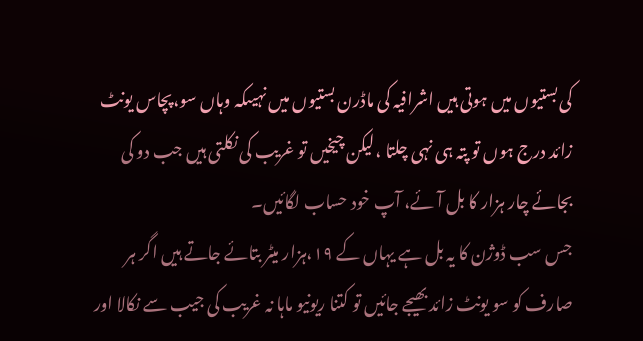کی بستیوں میں ہوتی ہیں اشرافیہ کی ماڈرن بستیوں میں نہیںکہ وہاں سو،پچاس یونٹ زائد درج ہوں تو پتہ ہی نہی چلتا ،لیکن چیخیں تو غریب کی نکلتی ہیں جب دو کی بجائے چار ہزار کا بل آئے، آپ خود حساب لگائیں۔
جس سب ڈوژن کا یہ بل ہے یہاں کے ١٩،ہزار میٹر بتائے جاتے ہیں اگر ہر صارف کو سو یونٹ زائد بھیجے جائیں تو کتنا ریونیو ماہا نہ غریب کی جیب سے نکالا اور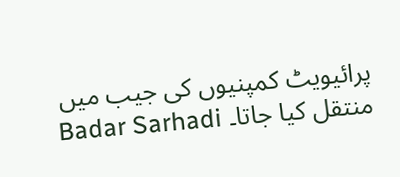پرائیویٹ کمپنیوں کی جیب میں منتقل کیا جاتا۔ Badar Sarhadi